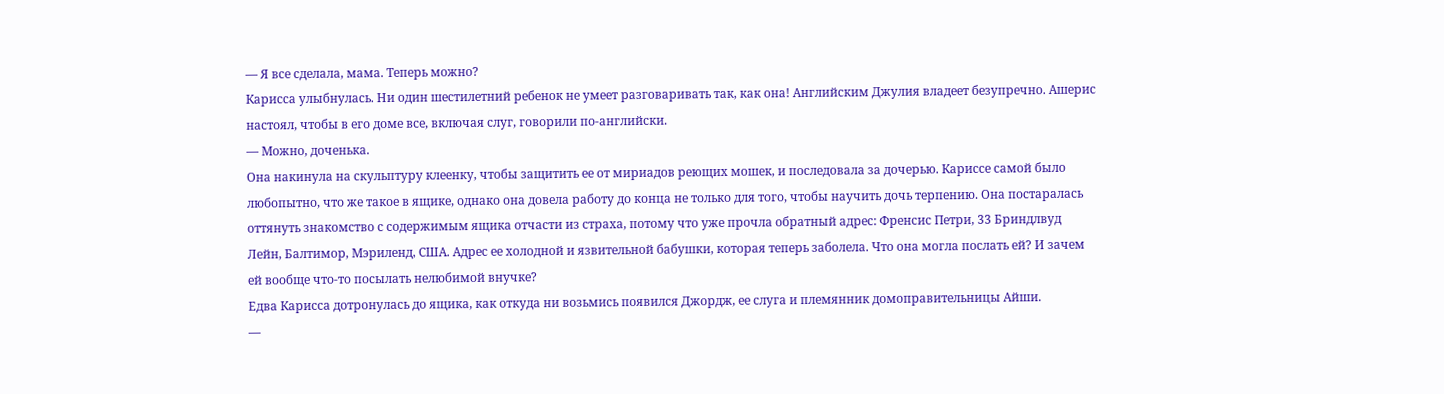— Я все сделала, мама. Теперь можно?
Карисса улыбнулась. Ни один шестилетний ребенок не умеет разговаривать так, как она! Английским Джулия владеет безупречно. Ашерис настоял, чтобы в его доме все, включая слуг, говорили по-английски.
— Можно, доченька.
Она накинула на скульптуру клеенку, чтобы защитить ее от мириадов реющих мошек, и последовала за дочерью. Кариссе самой было любопытно, что же такое в ящике, однако она довела работу до конца не только для того, чтобы научить дочь терпению. Она постаралась оттянуть знакомство с содержимым ящика отчасти из страха, потому что уже прочла обратный адрес: Френсис Петри, 33 Бриндлвуд Лейн, Балтимор, Мэриленд, США. Адрес ее холодной и язвительной бабушки, которая теперь заболела. Что она могла послать ей? И зачем ей вообще что-то посылать нелюбимой внучке?
Едва Карисса дотронулась до ящика, как откуда ни возьмись появился Джордж, ее слуга и племянник домоправительницы Айши.
—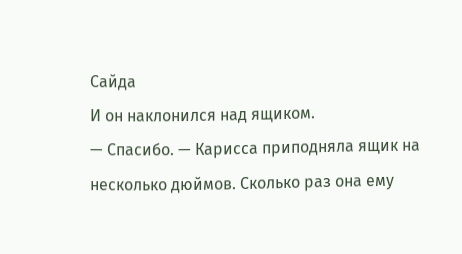Сайда
И он наклонился над ящиком.
— Спасибо. — Карисса приподняла ящик на несколько дюймов. Сколько раз она ему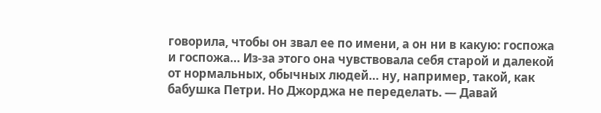говорила, чтобы он звал ее по имени, а он ни в какую: госпожа и госпожа… Из-за этого она чувствовала себя старой и далекой от нормальных, обычных людей… ну, например, такой, как бабушка Петри. Но Джорджа не переделать. — Давай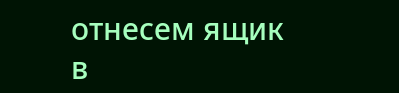отнесем ящик в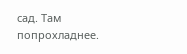сад. Там попрохладнее.